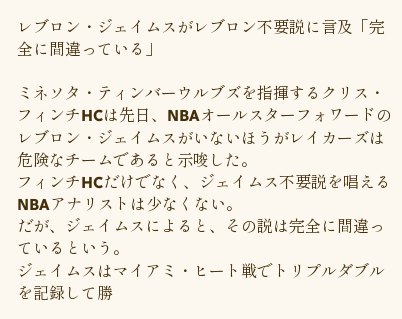レブロン・ジェイムスがレブロン不要説に言及「完全に間違っている」

ミネソタ・ティンバーウルブズを指揮するクリス・フィンチHCは先日、NBAオールスターフォワードのレブロン・ジェイムスがいないほうがレイカーズは危険なチームであると示唆した。
フィンチHCだけでなく、ジェイムス不要説を唱えるNBAアナリストは少なくない。
だが、ジェイムスによると、その説は完全に間違っているという。
ジェイムスはマイアミ・ヒート戦でトリプルダブルを記録して勝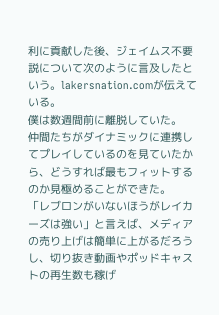利に貢献した後、ジェイムス不要説について次のように言及したという。lakersnation.comが伝えている。
僕は数週間前に離脱していた。
仲間たちがダイナミックに連携してプレイしているのを見ていたから、どうすれば最もフィットするのか見極めることができた。
「レブロンがいないほうがレイカーズは強い」と言えば、メディアの売り上げは簡単に上がるだろうし、切り抜き動画やポッドキャストの再生数も稼げ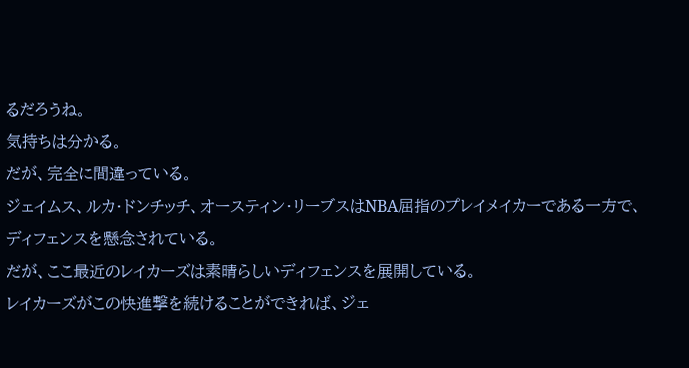るだろうね。
気持ちは分かる。
だが、完全に間違っている。
ジェイムス、ルカ・ドンチッチ、オースティン・リーブスはNBA屈指のプレイメイカーである一方で、ディフェンスを懸念されている。
だが、ここ最近のレイカーズは素晴らしいディフェンスを展開している。
レイカーズがこの快進撃を続けることができれば、ジェ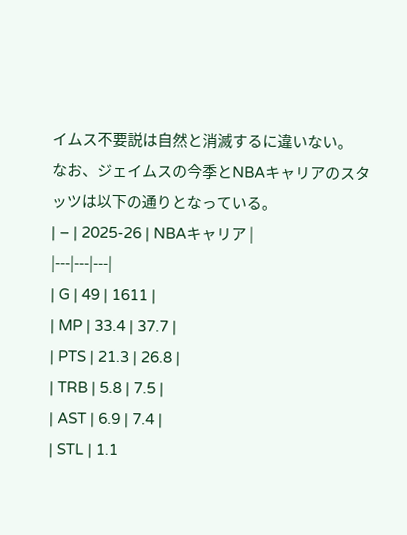イムス不要説は自然と消滅するに違いない。
なお、ジェイムスの今季とNBAキャリアのスタッツは以下の通りとなっている。
| – | 2025-26 | NBAキャリア |
|---|---|---|
| G | 49 | 1611 |
| MP | 33.4 | 37.7 |
| PTS | 21.3 | 26.8 |
| TRB | 5.8 | 7.5 |
| AST | 6.9 | 7.4 |
| STL | 1.1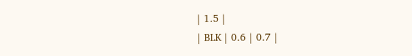| 1.5 |
| BLK | 0.6 | 0.7 |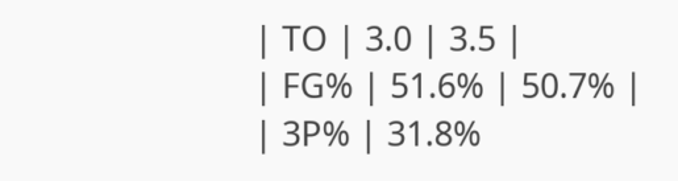| TO | 3.0 | 3.5 |
| FG% | 51.6% | 50.7% |
| 3P% | 31.8%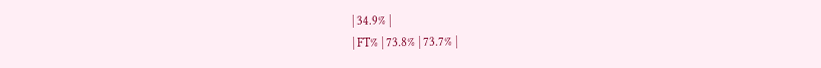| 34.9% |
| FT% | 73.8% | 73.7% |